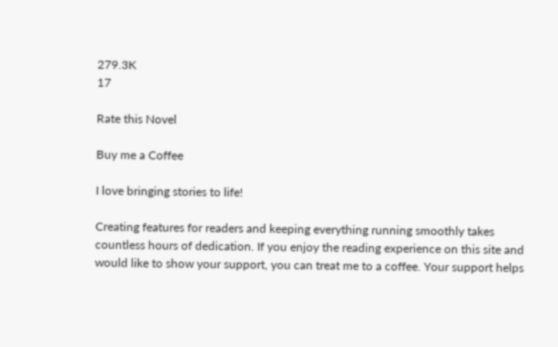279.3K
17

Rate this Novel

Buy me a Coffee

I love bringing stories to life!

Creating features for readers and keeping everything running smoothly takes countless hours of dedication. If you enjoy the reading experience on this site and would like to show your support, you can treat me to a coffee. Your support helps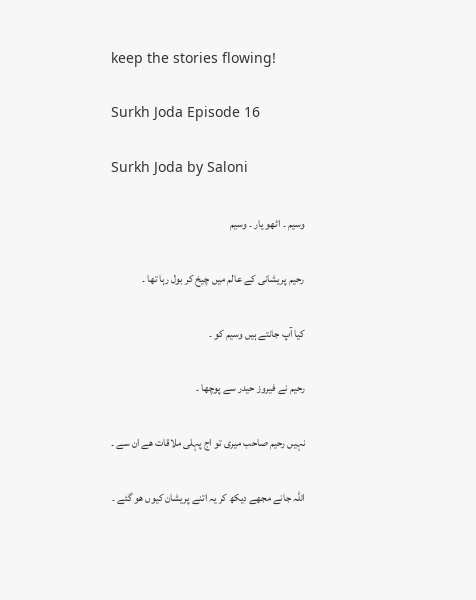keep the stories flowing!

Surkh Joda Episode 16

Surkh Joda by Saloni

وسیم ۔ اٹھو یار ۔ وسیم

رحیم پریشانی کے عالم میں چیخ کر بول رہا تھا ۔

کیا آپ جانتے ہیں وسیم کو ۔

رحیم نے فیروز حیدر سے پوچھا ۔

نہیں رحیم صاحب میری تو اج پہلی ملاقات ھے ان سے ۔

اللہ جانے مجھے دیکھ کر یہ اتنے پریشان کیوں ھو گئے ۔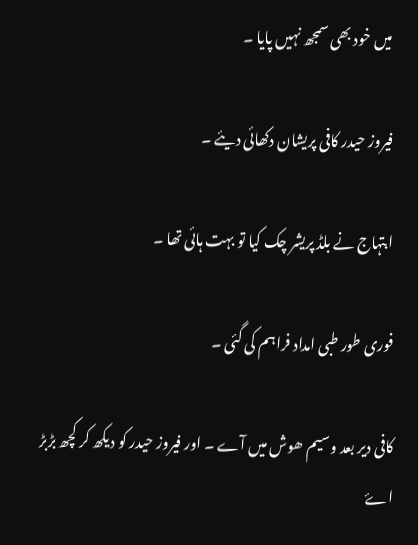میں خود بھی سمجھ نہیں پایا ۔

فیروز حیدر کافی پریشان دکھائی دیئے ۔

ابتہاج نے بلڈ پریشر چک کیا تو بہت ہائی تھا ۔

فوری طور طبی امداد فراہم کی گئی ۔

کافی دیر بعد وسیم ھوش میں آے ۔ اور فیروز حیدر کو دیکھ کر کچھ بڑبڑ اۓ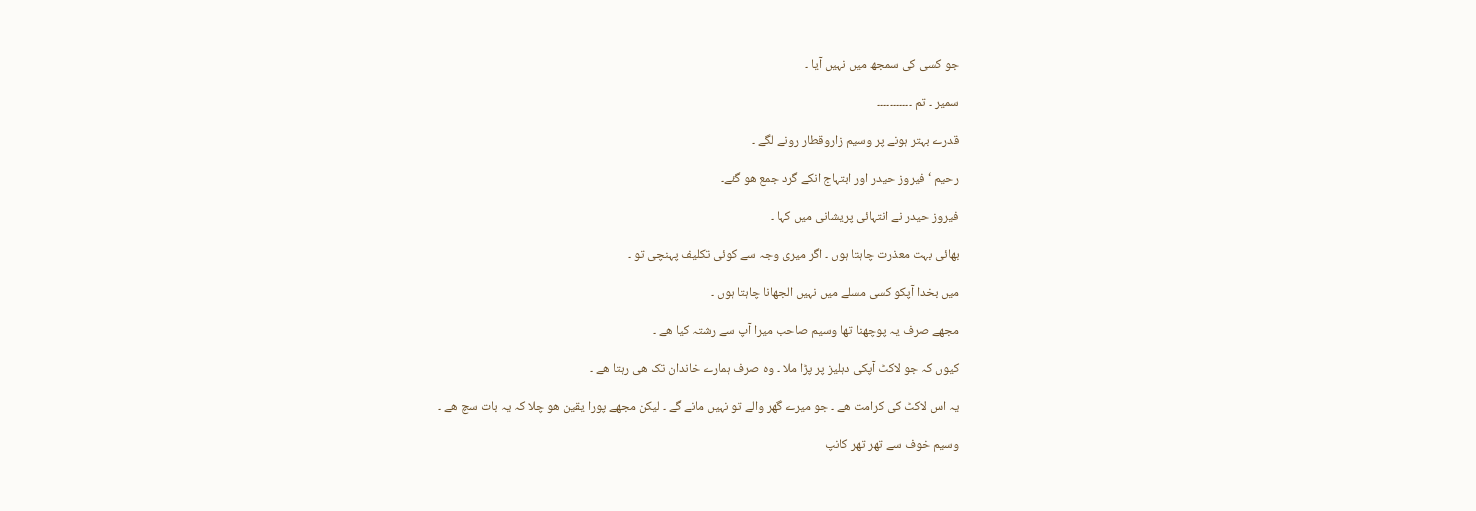جو کسی کی سمجھ میں نہیں آیا ۔

سمیر ۔ تم ۔۔۔۔۔۔۔۔۔۔۔

قدرے بہتر ہونے پر وسیم زاروقطار رونے لگے ۔

رحیم ‘ فیروز حیدر اور ابتہاج انکے گرد جمع ھو گئے۔

فیروز حیدر نے انتہائی پریشانی میں کہا ۔

بھائی بہت معذرت چاہتا ہوں ۔ اگر میری وجہ سے کوئی تکلیف پہنچی تو ۔

میں بخدا آپکو کسی مسلے میں نہیں الجھانا چاہتا ہوں ۔

مجھے صرف یہ پوچھنا تھا وسیم صاحب میرا آپ سے رشتہ کیا ھے ۔

کیوں کہ جو لاکٹ آپکی دہلیز پر پڑا ملا ۔ وہ صرف ہمارے خاندان تک ھی رہتا ھے ۔

یہ اس لاکٹ کی کرامت ھے ۔ جو میرے گھر والے تو نہیں مانے گے ۔ لیکن مجھے پورا یقین ھو چلا کہ یہ بات سچ ھے ۔

وسیم خوف سے تھر تھر کانپ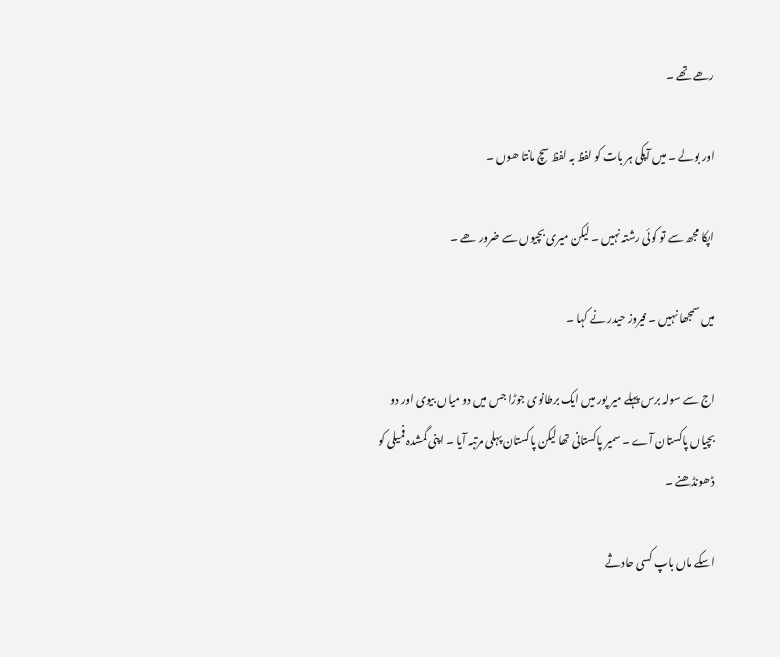رھے تھے ۔

اور بولے ۔ میں آپکی ہر بات کو لفظ بہ لفظ سچ مانتا ھوں ۔

اپکا مجھ سے تو کوئی رشتہ نہیں ۔ لیکن میری بچیوں سے ضرور ھے ۔

میں سمجھا نہیں ۔ فیروز حیدر نے کہا ۔

اج سے سولہ برس پہلے میر پور میں ایک برطانوی جوڑا جس میں دو میاں بیوی اور دو بچیاں پاکستان آے ۔ سمیر پاکستانی تھا لیکن پاکستان پہلی مرتبہ آیا ۔ اپنی گمشدہ فمیلی کو ڈھونڈھنے ۔

اسکے ماں باپ کسی حادثے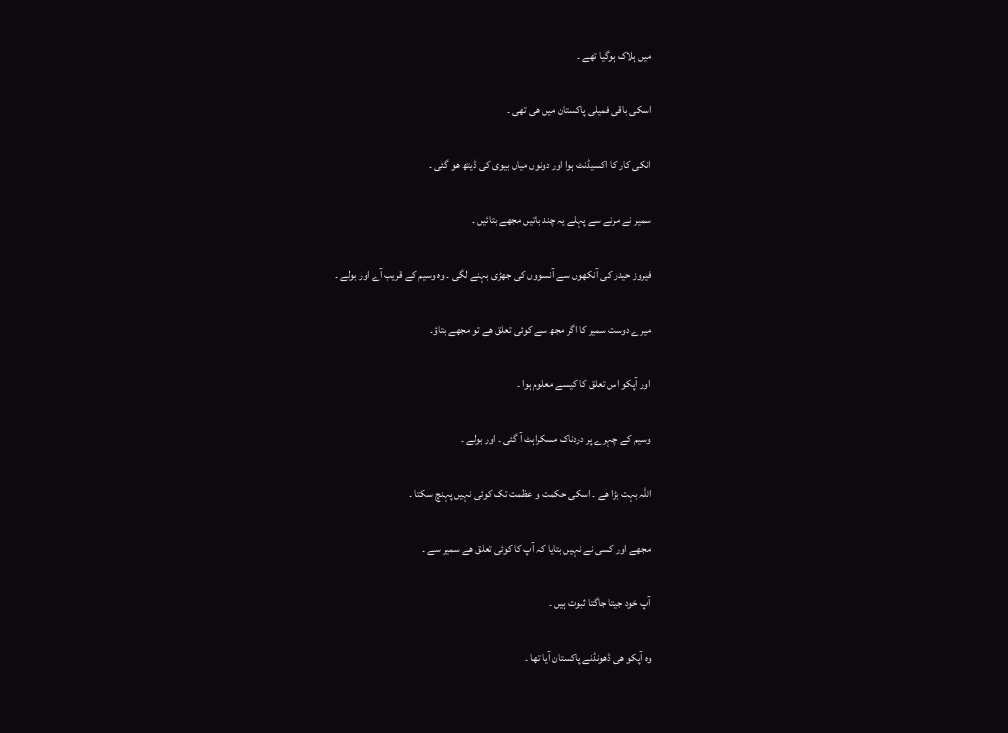میں ہلاک ہوگیا تھے ۔

اسکی باقی فمیلی پاکستان میں ھی تھی ۔

انکی کار کا اکسیڈنٹ ہوا اور دونوں میاں بیوی کی ڈیتھ ھو گئی ۔

سمیر نے مرنے سے پہلے یہ چند باتیں مجھے بتائیں ۔

فیروز حیدر کی آنکھوں سے آنسووں کی جھڑی بہنے لگی ۔ وہ وسیم کے قریب آے اور بولے ۔

میرے دوست سمیر کا اگر مجھ سے کوئی تعلق ھے تو مجھے بتاؤ۔

اور آپکو اس تعلق کا کیسے معلوم ہوا ۔

وسیم کے چہرے پر دردناک مسکراہٹ آ گئی ۔ اور بولے ۔

اللہ بہت بڑا ھے ۔ اسکی حکمت و عظمت تک کوئی نہیں پہنچ سکتا ۔

مجھے اور کسی نے نہیں بتایا کہ آپ کا کوئی تعلق ھے سمیر سے ۔

آپ خود جیتا جاگتا ثبوت ہیں ۔

وہ آپکو ھی ڈھونڈنے پاکستان آیا تھا ۔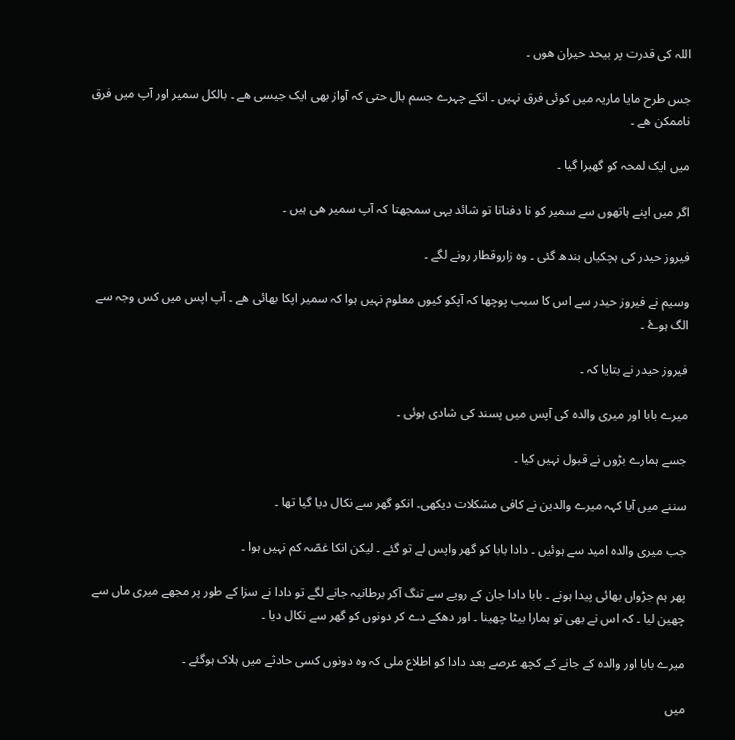اللہ کی قدرت پر بیحد حیران ھوں ۔

جس طرح مایا ماریہ میں کوئی فرق نہیں ۔ انکے چہرے جسم بال حتی کہ آواز بھی ایک جیسی ھے ۔ بالکل سمیر اور آپ میں فرق ناممکن ھے ۔

میں ایک لمحہ کو گھبرا گیا ۔

اگر میں اپنے ہاتھوں سے سمیر کو نا دفناتا تو شائد یہی سمجھتا کہ آپ سمیر ھی ہیں ۔

فیروز حیدر کی ہچکیاں بندھ گئی ۔ وہ زاروقطار رونے لگے ۔

وسیم نے فیروز حیدر سے اس کا سبب پوچھا کہ آپکو کیوں معلوم نہیں ہوا کہ سمیر اپکا بھائی ھے ۔ آپ اپس میں کس وجہ سے الگ ہوۓ ۔

فیروز حیدر نے بتایا کہ ۔

میرے بابا اور میری والدہ کی آپس میں پسند کی شادی ہوئی ۔

جسے ہمارے بڑوں نے قبول نہیں کیا ۔

سننے میں آیا کہہ میرے والدین نے کافی مشکلات دیکھی۔ انکو گھر سے نکال دیا گیا تھا ۔

جب میری والدہ امید سے ہوئیں ۔ دادا بابا کو گھر واپس لے تو گئے ۔ لیکن انکا غصّہ کم نہیں ہوا ۔

پھر ہم جڑواں بھائی پیدا ہونے ۔ بابا دادا جان کے رویے سے تنگ آکر برطانیہ جانے لگے تو دادا نے سزا کے طور پر مجھے میری ماں سے چھین لیا ۔ کہ اس نے بھی تو ہمارا بیٹا چھینا ۔ اور دھکے دے کر دونوں کو گھر سے نکال دیا ۔

میرے بابا اور والدہ کے جانے کے کچھ عرصے بعد دادا کو اطلاع ملی کہ وہ دونوں کسی حادثے میں ہلاک ہوگئے ۔

میں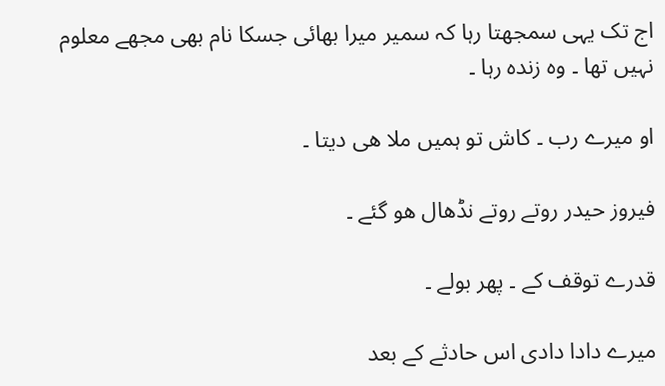اج تک یہی سمجھتا رہا کہ سمیر میرا بھائی جسکا نام بھی مجھے معلوم نہیں تھا ۔ وہ زندہ رہا ۔

او میرے رب ۔ کاش تو ہمیں ملا ھی دیتا ۔

فیروز حیدر روتے روتے نڈھال ھو گئے ۔

قدرے توقف کے ۔ پھر بولے ۔

میرے دادا دادی اس حادثے کے بعد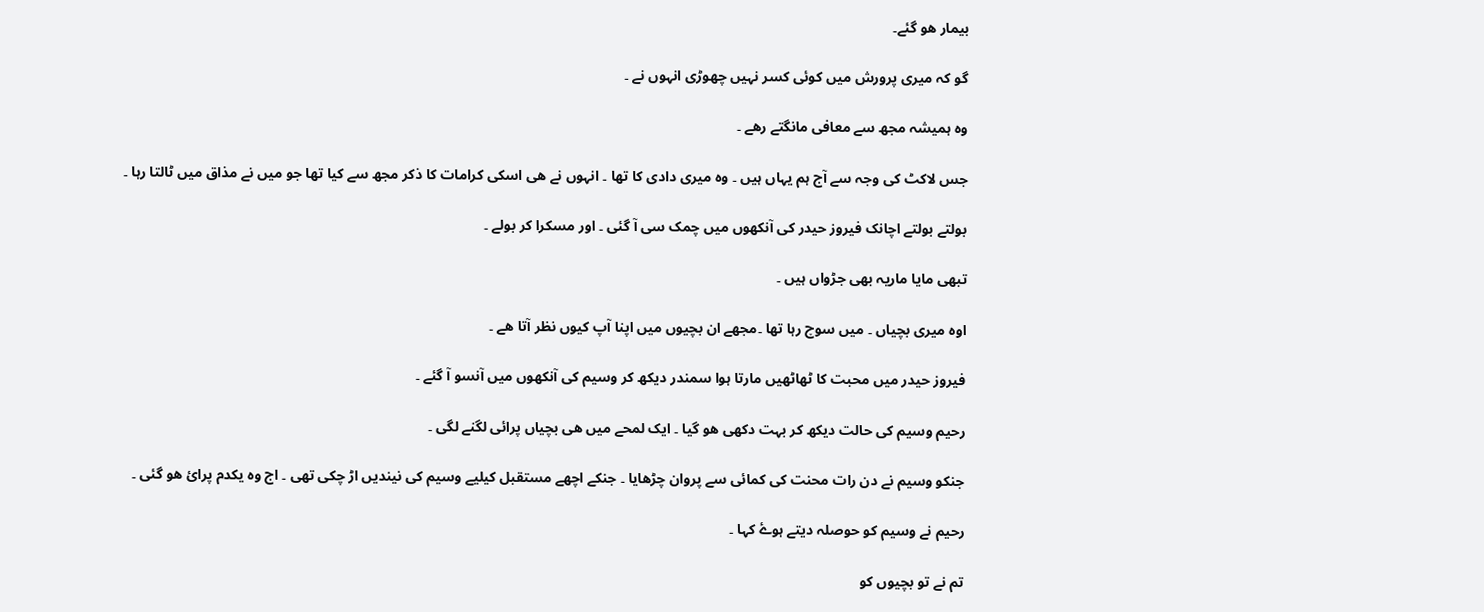بیمار ھو گئے۔

گو کہ میری پرورش میں کوئی کسر نہیں چھوڑی انہوں نے ۔

وہ ہمیشہ مجھ سے معافی مانگتے رھے ۔

جس لاکٹ کی وجہ سے آج ہم یہاں ہیں ۔ وہ میری دادی کا تھا ۔ انہوں نے ھی اسکی کرامات کا ذکر مجھ سے کیا تھا جو میں نے مذاق میں ٹالتا رہا ۔

بولتے بولتے اچانک فیروز حیدر کی آنکھوں میں چمک سی آ گئی ۔ اور مسکرا کر بولے ۔

تبھی مایا ماریہ بھی جڑواں ہیں ۔

اوہ میری بچیاں ۔ میں سوچ رہا تھا ۔مجھے ان بچیوں میں اپنا آپ کیوں نظر آتا ھے ۔

فیروز حیدر میں محبت کا ٹھاٹھیں مارتا ہوا سمندر دیکھ کر وسیم کی آنکھوں میں آنسو آ گئے ۔

رحیم وسیم کی حالت دیکھ کر بہت دکھی ھو گیا ۔ ایک لمحے میں ھی بچیاں پرائی لگنے لگی ۔

جنکو وسیم نے دن رات محنت کی کمائی سے پروان چڑھایا ۔ جنکے اچھے مستقبل کیلیے وسیم کی نیندیں اڑ چکی تھی ۔ اج وہ یکدم پرائ ھو گئی ۔

رحیم نے وسیم کو حوصلہ دیتے ہوۓ کہا ۔

تم نے تو بچیوں کو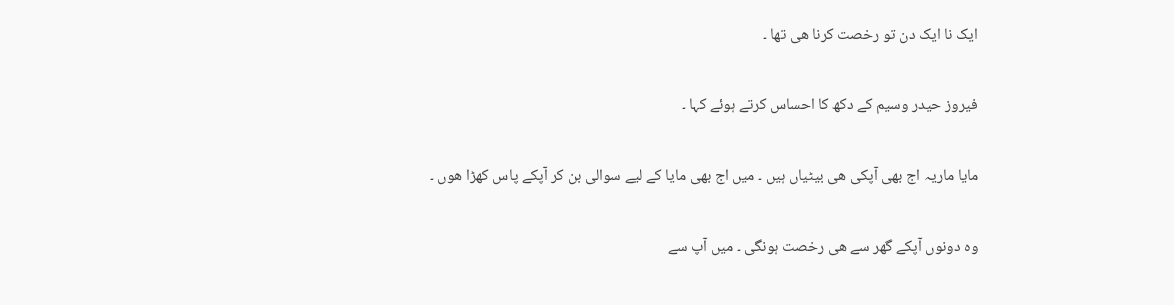ایک نا ایک دن تو رخصت کرنا ھی تھا ۔

فیروز حیدر وسیم کے دکھ کا احساس کرتے ہوئے کہا ۔

مایا ماریہ اج بھی آپکی ھی بیٹیاں ہیں ۔ میں اج بھی مایا کے لیے سوالی بن کر آپکے پاس کھڑا ھوں ۔

وہ دونوں آپکے گھر سے ھی رخصت ہونگی ۔ میں آپ سے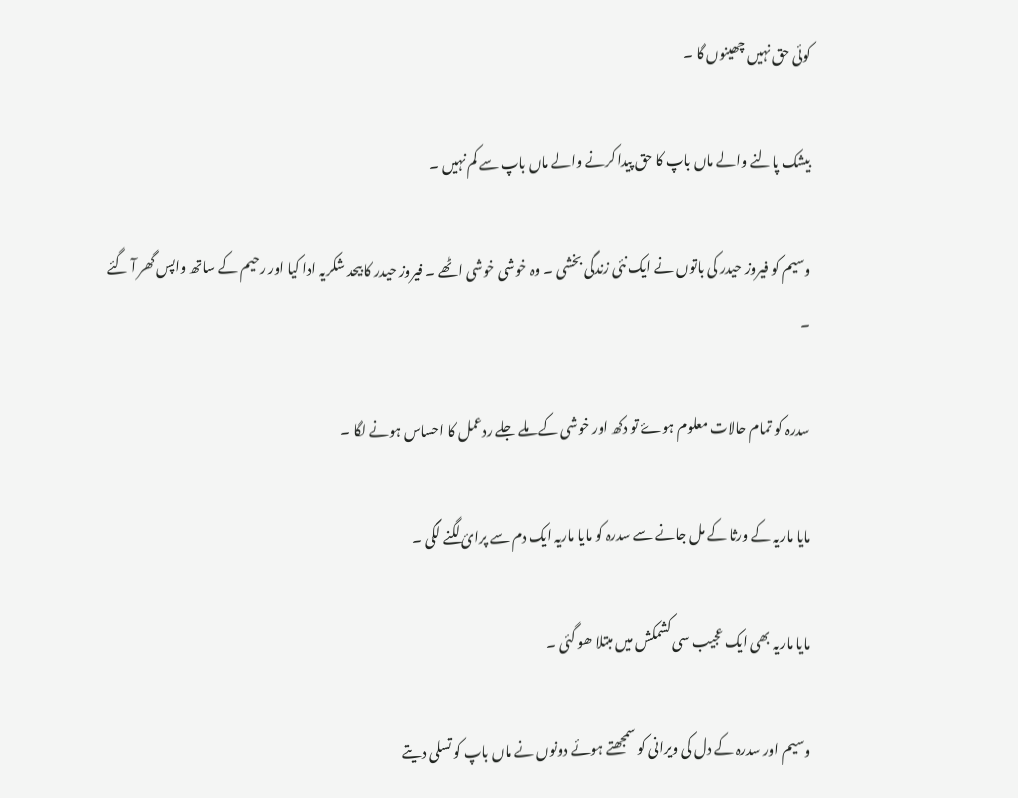کوئی حق نہیں چھینوں گا ۔

بیشک پالنے والے ماں باپ کا حق پیدا کرنے والے ماں باپ سے کم نہیں ۔

وسیم کو فیروز حیدر کی باتوں نے ایک نئی زندگی بخشی ۔ وہ خوشی خوشی اٹھے ۔ فیروز حیدر کا بیحد شکریہ ادا کیا اور رحیم کے ساتھ واپس گھر آ گئے ۔

سدرہ کو تمام حالات معلوم ہوۓ تو دکھ اور خوشی کے ملے جلے ردعمل کا احساس ہونے لگا ۔

مایا ماریہ کے ورثا کے مل جانے سے سدرہ کو مایا ماریہ ایک دم سے پرائ لگنے لگی ۔

مایا ماریہ بھی ایک عجیب سی کشمکش میں مبتلا ھو گئی ۔

وسیم اور سدرہ کے دل کی ویرانی کو سمجھتے ہوئے دونوں نے ماں باپ کو تسلی دیتے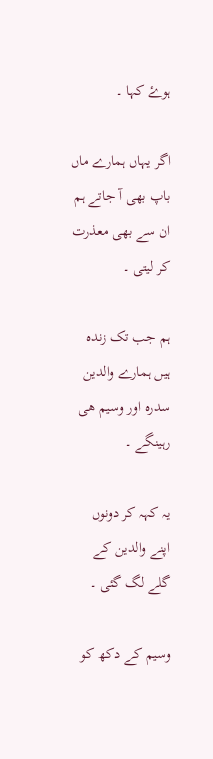ہوۓ کہا ۔

اگر یہاں ہمارے ماں باپ بھی آ جاتے ہم ان سے بھی معذرت کر لیتی ۔

ہم جب تک زندہ ہیں ہمارے والدین سدرہ اور وسیم ھی رہینگے ۔

یہ کہہ کر دونوں اپنے والدین کے گلے لگ گئی ۔

وسیم کے دکھ کو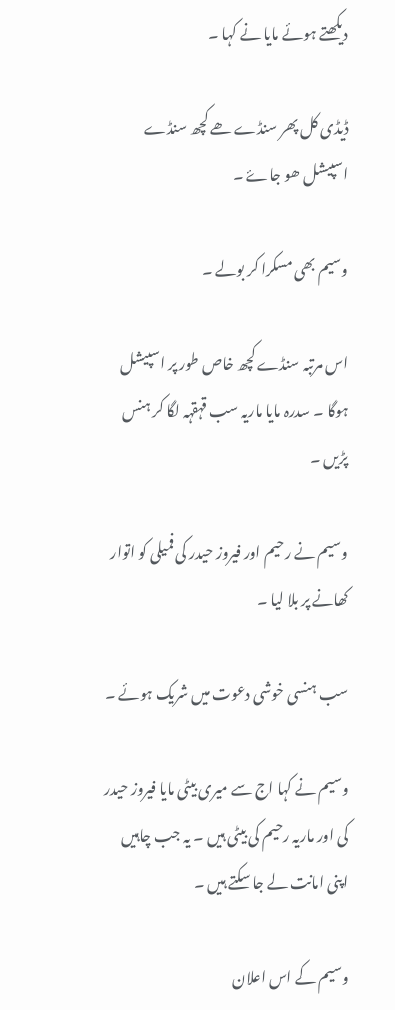دیکھتے ہوئے مایا نے کہا ۔

ڈیڈی کل پھر سنڈے ھے کچھ سنڈے اسپیشل ھو جاۓ ۔

وسیم بھی مسکرا کر بولے ۔

اس مرتبہ سنڈے کچھ خاص طور پر اسپیشل ہوگا ۔ سدرہ مایا ماریہ سب قہقہہ لگا کر ہنس پڑیں ۔

وسیم نے رحیم اور فیروز حیدر کی فمیلی کو اتوار کھانے پر بلا لیا ۔

سب ہنسی خوشی دعوت میں شریک ہوئے ۔

وسیم نے کہا اج سے میری بیٹی مایا فیروز حیدر کی اور ماریہ رحیم کی بیٹی ہیں ۔ یہ جب چاہیں اپنی امانت لے جا سکتے ہیں ۔

وسیم کے اس اعلان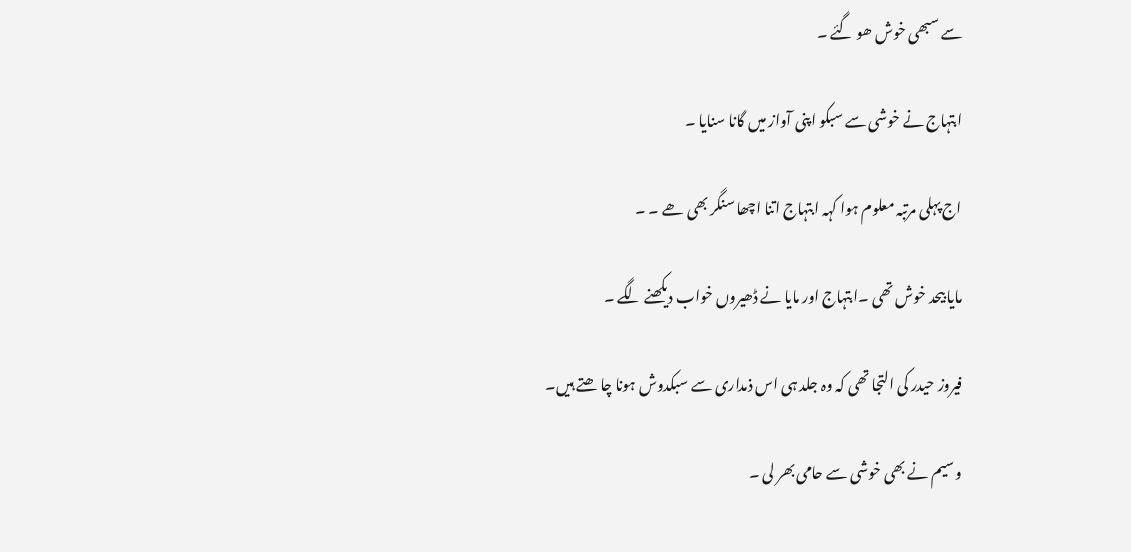سے سبھی خوش ھو گئے ۔

ابتہاج نے خوشی سے سبکو اپنی آواز میں گانا سنایا ۔

اج پہلی مرتبہ معلوم ہوا کہہ ابتہاج اتنا اچھا سنگر بھی ھے ۔ ۔

مایا بیحد خوش تھی ۔ابتہاج اور مایا نے ڈھیروں خواب دیکھنے لگے ۔

فیروز حیدر کی التجا تھی کہ وہ جلد ہی اس ذمداری سے سبکدوش ہونا چا ھتے ہیں۔

وسیم نے بھی خوشی سے حامی بھر لی ۔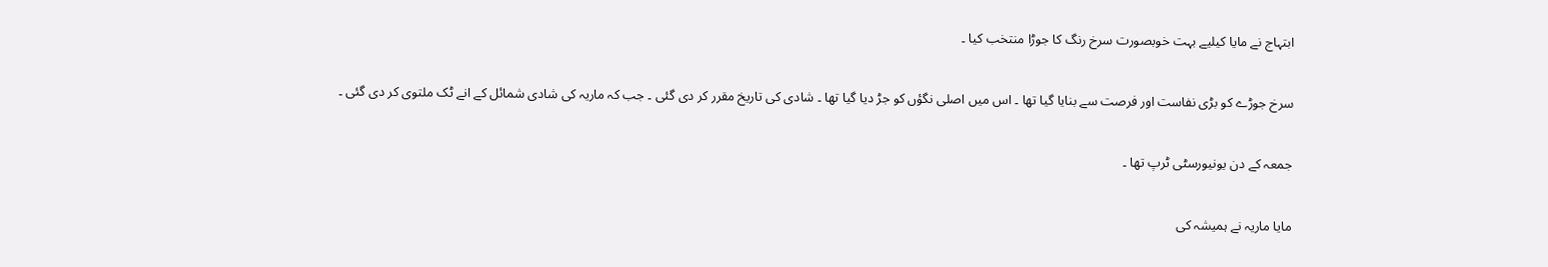ابتہاج نے مایا کیلیے بہت خوبصورت سرخ رنگ کا جوڑا منتخب کیا ۔

سرخ جوڑے کو بڑی نفاست اور فرصت سے بنایا گیا تھا ۔ اس میں اصلی نگؤں کو جڑ دیا گیا تھا ۔ شادی کی تاریخ مقرر کر دی گئی ۔ جب کہ ماریہ کی شادی شمائل کے انے ٹک ملتوی کر دی گئی ۔

جمعہ کے دن یونیورسٹی ٹرپ تھا ۔

مایا ماریہ نے ہمیشہ کی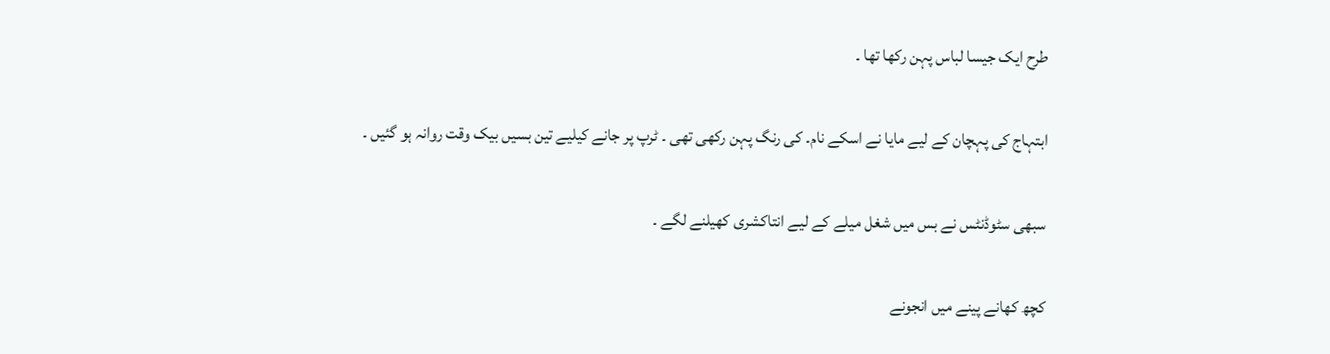طرح ایک جیسا لباس پہن رکھا تھا ۔

ابتہاج کی پہچان کے لیے مایا نے اسکے نام۔ کی رنگ پہن رکھی تھی ۔ ٹرپ پر جانے کیلیے تین بسیں بیک وقت روانہ ہو گئیں ۔

سبھی سٹوڈنٹس نے بس میں شغل میلے کے لیے انتاکشری کھیلنے لگے ۔

کچھ کھانے پینے میں انجونے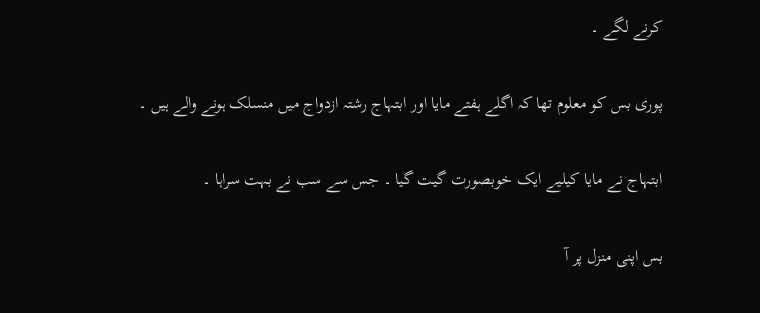کرنے لگے ۔

پوری بس کو معلوم تھا کہ اگلے ہفتے مایا اور ابتہاج رشتہ ازدواج میں منسلک ہونے والے ہیں ۔

ابتہاج نے مایا کیلیے ایک خوبصورت گیت گیا ۔ جس سے سب نے بہت سراہا ۔

بس اپنی منزل پر آ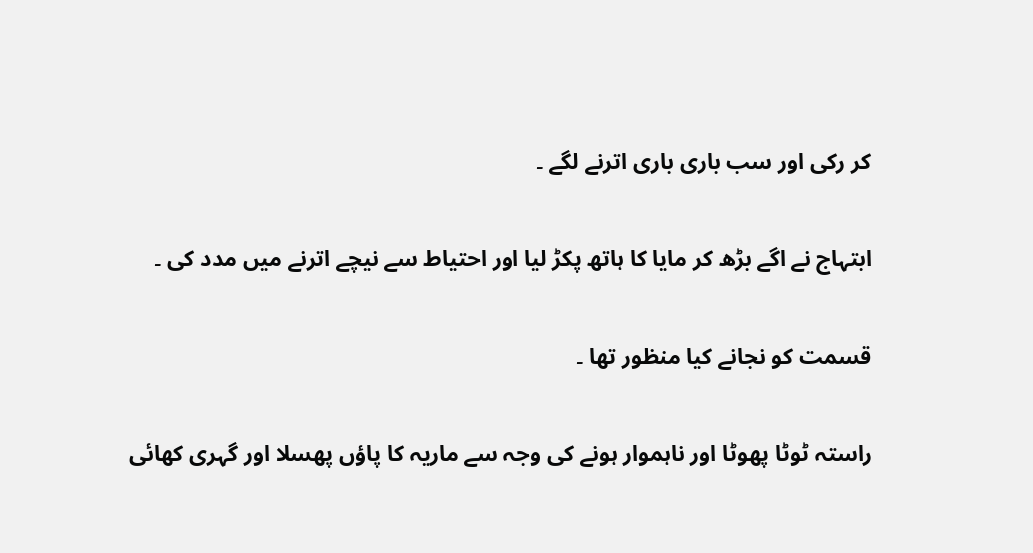کر رکی اور سب باری باری اترنے لگے ۔

ابتہاج نے اگے بڑھ کر مایا کا ہاتھ پکڑ لیا اور احتیاط سے نیچے اترنے میں مدد کی ۔

قسمت کو نجانے کیا منظور تھا ۔

راستہ ٹوٹا پھوٹا اور ناہموار ہونے کی وجہ سے ماریہ کا پاؤں پھسلا اور گہری کھائی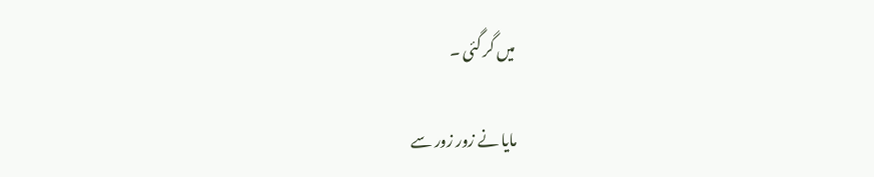میں گر گئی ۔

مایا نے زور زور سے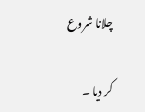چلانا شروع

کر دیا ۔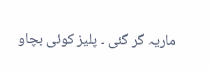ماریہ گر گئی ۔ پلیز کوئی بچاو